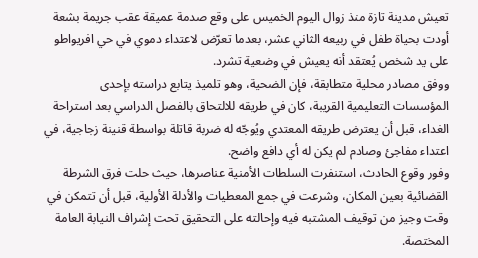تعيش مدينة تازة منذ زوال اليوم الخميس على وقع صدمة عميقة عقب جريمة بشعة أودت بحياة طفل في ربيعه الثاني عشر، بعدما تعرّض لاعتداء دموي في حي افريواطو على يد شخص يُعتقد أنه يعيش في وضعية تشرد.
ووفق مصادر محلية متطابقة، فإن الضحية، وهو تلميذ يتابع دراسته بإحدى المؤسسات التعليمية القريبة، كان في طريقه للالتحاق بالفصل الدراسي بعد استراحة الغداء، قبل أن يعترض طريقه المعتدي ويُوجّه له ضربة قاتلة بواسطة قنينة زجاجية، في اعتداء مفاجئ وصادم لم يكن له أي دافع واضح.
وفور وقوع الحادث، استنفرت السلطات الأمنية عناصرها، حيث حلت فرق الشرطة القضائية بعين المكان، وشرعت في جمع المعطيات والأدلة الأولية، قبل أن تتمكن في وقت وجيز من توقيف المشتبه فيه وإحالته على التحقيق تحت إشراف النيابة العامة المختصة.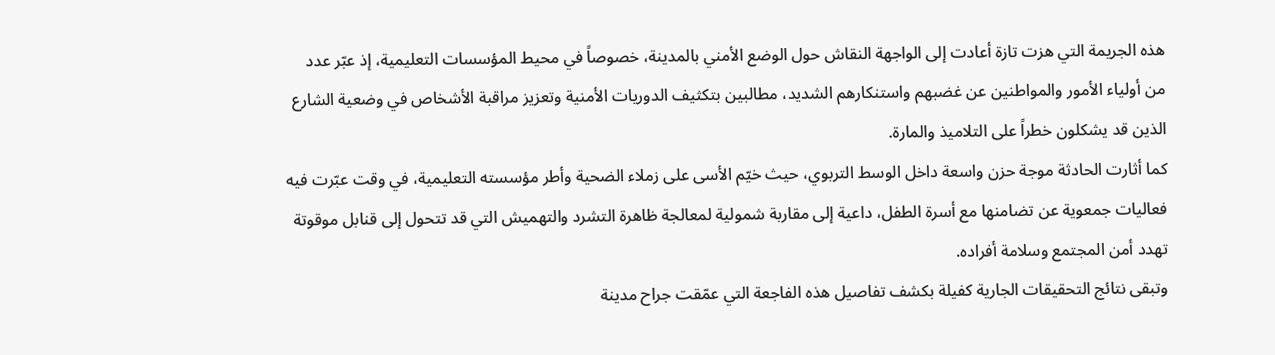هذه الجريمة التي هزت تازة أعادت إلى الواجهة النقاش حول الوضع الأمني بالمدينة، خصوصاً في محيط المؤسسات التعليمية، إذ عبّر عدد من أولياء الأمور والمواطنين عن غضبهم واستنكارهم الشديد، مطالبين بتكثيف الدوريات الأمنية وتعزيز مراقبة الأشخاص في وضعية الشارع الذين قد يشكلون خطراً على التلاميذ والمارة.
كما أثارت الحادثة موجة حزن واسعة داخل الوسط التربوي، حيث خيّم الأسى على زملاء الضحية وأطر مؤسسته التعليمية، في وقت عبّرت فيه فعاليات جمعوية عن تضامنها مع أسرة الطفل، داعية إلى مقاربة شمولية لمعالجة ظاهرة التشرد والتهميش التي قد تتحول إلى قنابل موقوتة تهدد أمن المجتمع وسلامة أفراده.
وتبقى نتائج التحقيقات الجارية كفيلة بكشف تفاصيل هذه الفاجعة التي عمّقت جراح مدينة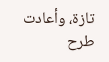تازة، وأعادت طرح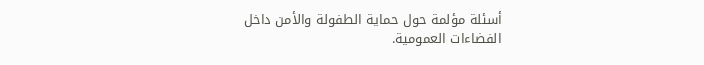أسئلة مؤلمة حول حماية الطفولة والأمن داخل الفضاءات العمومية.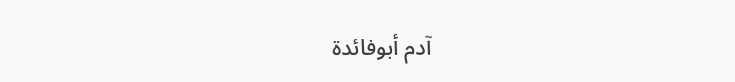آدم أبوفائدة